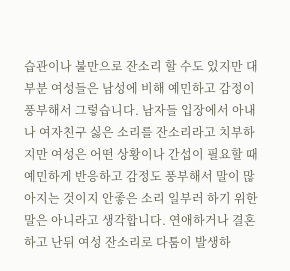습관이나 불만으로 잔소리 할 수도 있지만 대부분 여성들은 남성에 비해 예민하고 감정이 풍부해서 그렇습니다. 남자들 입장에서 아내나 여자친구 싫은 소리를 잔소리라고 치부하지만 여성은 어떤 상황이나 간섭이 필요할 때 예민하게 반응하고 감정도 풍부해서 말이 많아지는 것이지 안좋은 소리 일부러 하기 위한 말은 아니라고 생각합니다. 연애하거나 결혼하고 난뒤 여성 잔소리로 다툼이 발생하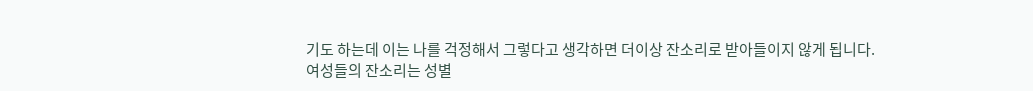기도 하는데 이는 나를 걱정해서 그렇다고 생각하면 더이상 잔소리로 받아들이지 않게 됩니다.
여성들의 잔소리는 성별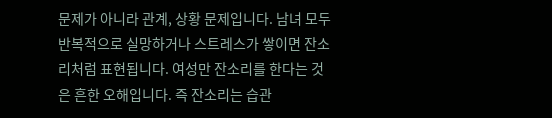문제가 아니라 관계, 상황 문제입니다. 남녀 모두 반복적으로 실망하거나 스트레스가 쌓이면 잔소리처럼 표현됩니다. 여성만 잔소리를 한다는 것은 흔한 오해입니다. 즉 잔소리는 습관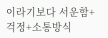이라기보다 서운함+걱정+소통방식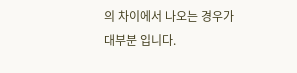의 차이에서 나오는 경우가 대부분 입니다.